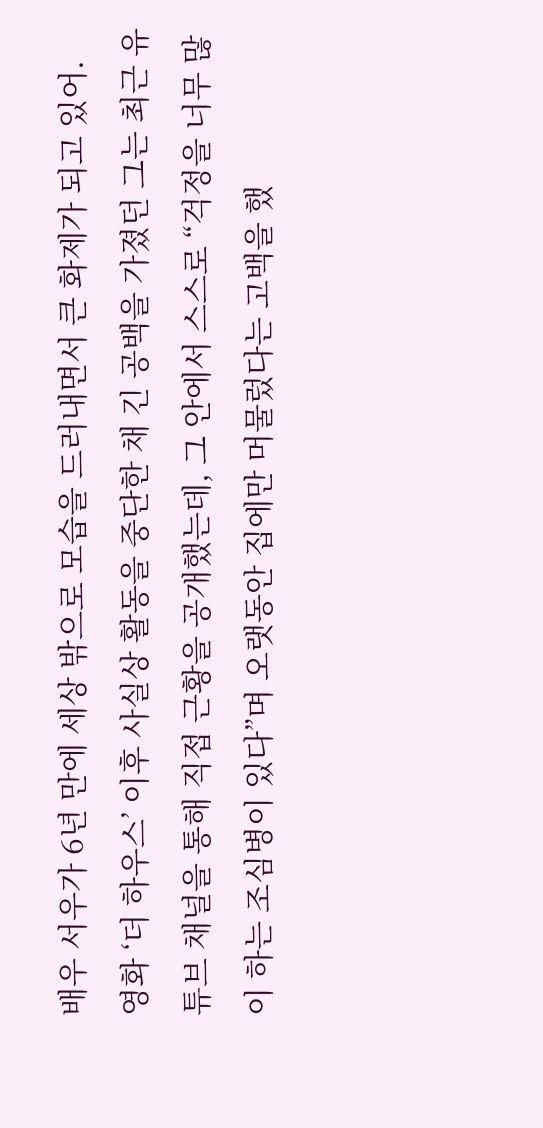배우 서우가 6년 만에 세상 밖으로 모습을 드러내면서 큰 화제가 되고 있어. 영화 ‘더 하우스’ 이후 사실상 활동을 중단한 채 긴 공백을 가졌던 그는 최근 유튜브 채널을 통해 직접 근황을 공개했는데, 그 안에서 스스로 “걱정을 너무 많이 하는 조심병이 있다”며 오랫동안 집에만 머물렀다는 고백을 했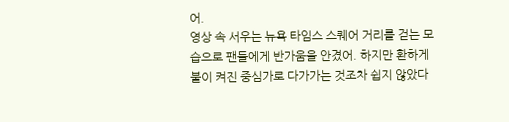어.
영상 속 서우는 뉴욕 타임스 스퀘어 거리를 걷는 모습으로 팬들에게 반가움을 안겼어. 하지만 환하게 불이 켜진 중심가로 다가가는 것조차 쉽지 않았다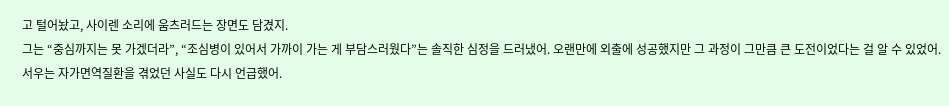고 털어놨고, 사이렌 소리에 움츠러드는 장면도 담겼지.
그는 “중심까지는 못 가겠더라”, “조심병이 있어서 가까이 가는 게 부담스러웠다”는 솔직한 심정을 드러냈어. 오랜만에 외출에 성공했지만 그 과정이 그만큼 큰 도전이었다는 걸 알 수 있었어.
서우는 자가면역질환을 겪었던 사실도 다시 언급했어.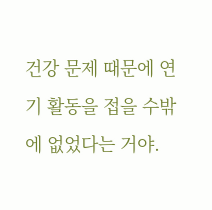건강 문제 때문에 연기 활동을 접을 수밖에 없었다는 거야.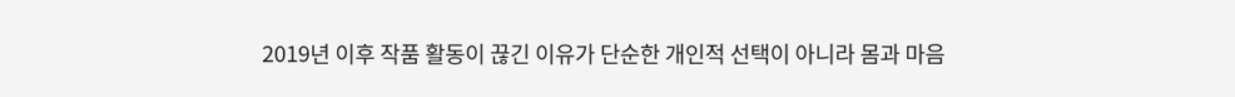2019년 이후 작품 활동이 끊긴 이유가 단순한 개인적 선택이 아니라 몸과 마음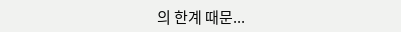의 한계 때문...